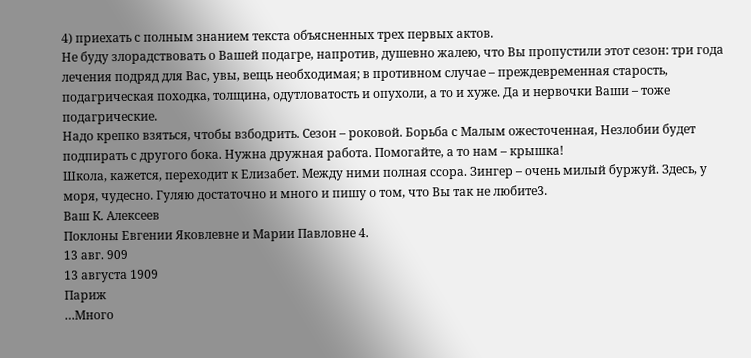4) приехать с полным знанием текста объясненных трех первых актов.
Не буду злорадствовать о Вашей подагре, напротив, душевно жалею, что Вы пропустили этот сезон: три года лечения подряд для Вас, увы, вещь необходимая; в противном случае – преждевременная старость, подагрическая походка, толщина, одутловатость и опухоли, а то и хуже. Да и нервочки Ваши – тоже подагрические.
Надо крепко взяться, чтобы взбодрить. Сезон – роковой. Борьба с Малым ожесточенная, Незлобии будет подпирать с другого бока. Нужна дружная работа. Помогайте, а то нам – крышка!
Школа, кажется, переходит к Елизабет. Между ними полная ссора. Зингер – очень милый буржуй. Здесь, у моря, чудесно. Гуляю достаточно и много и пишу о том, что Вы так не любите3.
Ваш К. Алексеев
Поклоны Евгении Яковлевне и Марии Павловне 4.
13 авг. 909
13 августа 1909
Париж
…Много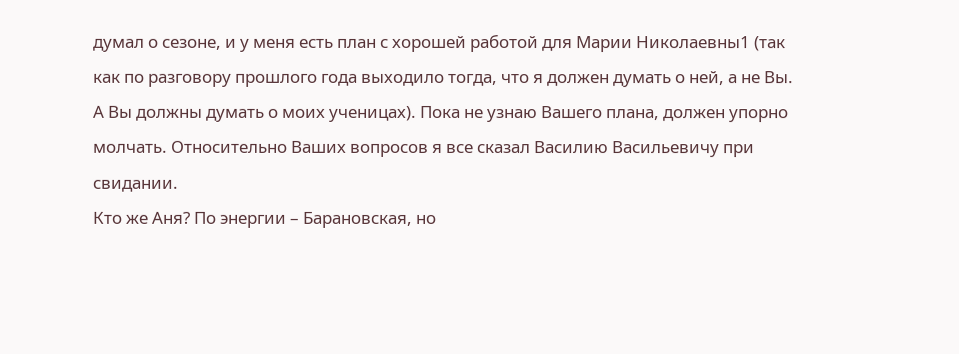думал о сезоне, и у меня есть план с хорошей работой для Марии Николаевны1 (так как по разговору прошлого года выходило тогда, что я должен думать о ней, а не Вы. А Вы должны думать о моих ученицах). Пока не узнаю Вашего плана, должен упорно молчать. Относительно Ваших вопросов я все сказал Василию Васильевичу при свидании.
Кто же Аня? По энергии – Барановская, но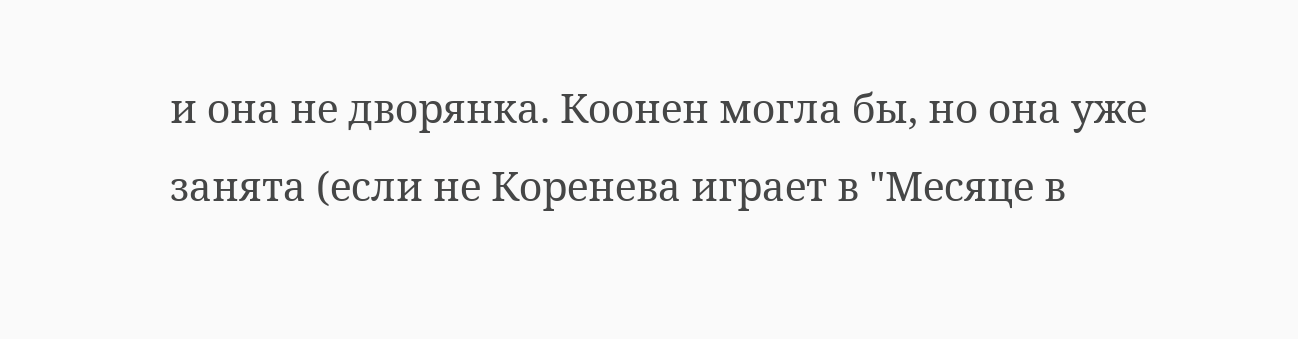и она не дворянка. Коонен могла бы, но она уже занята (если не Коренева играет в "Месяце в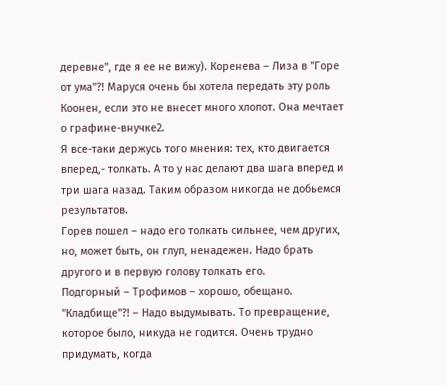деревне", где я ее не вижу). Коренева – Лиза в "Горе от ума"?! Маруся очень бы хотела передать эту роль Коонен, если это не внесет много хлопот. Она мечтает о графине-внучке2.
Я все-таки держусь того мнения: тех, кто двигается вперед,- толкать. А то у нас делают два шага вперед и три шага назад. Таким образом никогда не добьемся результатов.
Горев пошел – надо его толкать сильнее, чем других, но, может быть, он глуп, ненадежен. Надо брать другого и в первую голову толкать его.
Подгорный – Трофимов – хорошо, обещано.
"Кладбище"?! – Надо выдумывать. То превращение, которое было, никуда не годится. Очень трудно придумать, когда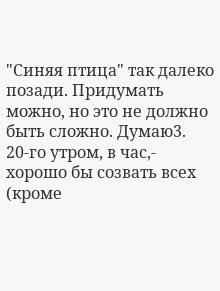"Синяя птица" так далеко позади. Придумать можно, но это не должно быть сложно. Думаю3.
20-го утром, в час,- хорошо бы созвать всех (кроме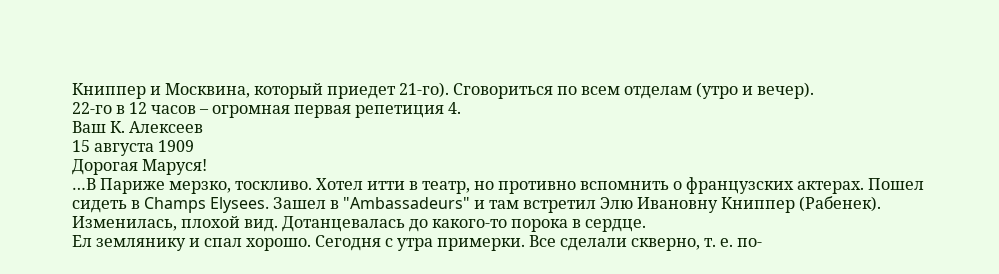Книппер и Москвина, который приедет 21-го). Сговориться по всем отделам (утро и вечер).
22-го в 12 часов – огромная первая репетиция 4.
Ваш К. Алексеев
15 августа 1909
Дорогая Маруся!
…В Париже мерзко, тоскливо. Хотел итти в театр, но противно вспомнить о французских актерах. Пошел сидеть в Champs Elysees. Зашел в "Ambassadeurs" и там встретил Элю Ивановну Книппер (Рабенек). Изменилась, плохой вид. Дотанцевалась до какого-то порока в сердце.
Ел землянику и спал хорошо. Сегодня с утра примерки. Все сделали скверно, т. е. по-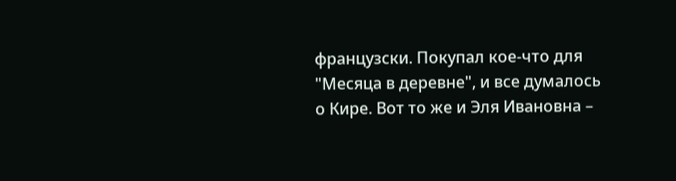французски. Покупал кое-что для "Месяца в деревне", и все думалось о Кире. Вот то же и Эля Ивановна –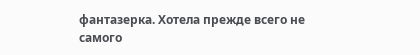фантазерка. Хотела прежде всего не самого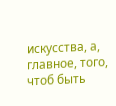искусства, а, главное, того, чтоб быть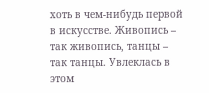хоть в чем-нибудь первой в искусстве. Живопись – так живопись, танцы – так танцы. Увлеклась в этом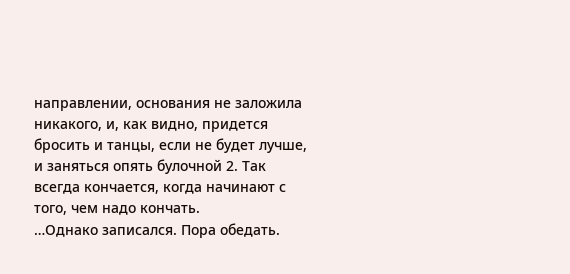направлении, основания не заложила никакого, и, как видно, придется бросить и танцы, если не будет лучше, и заняться опять булочной 2. Так всегда кончается, когда начинают с того, чем надо кончать.
…Однако записался. Пора обедать.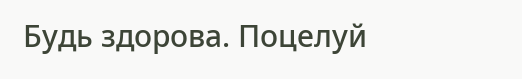Будь здорова. Поцелуй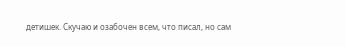детишек. Скучаю и озабочен всем, что писал, но сам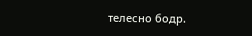телесно бодр.